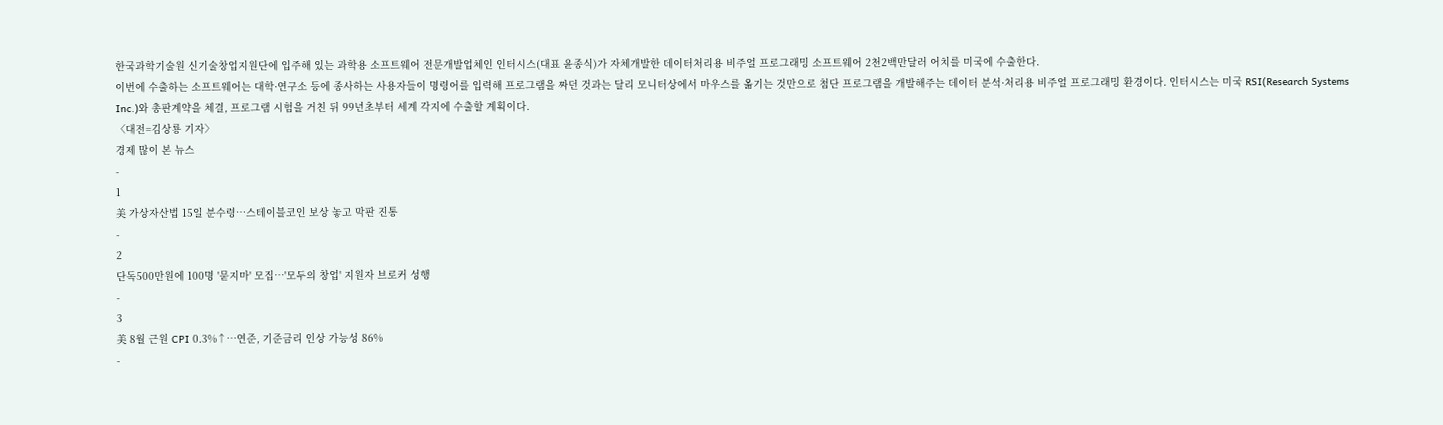한국과학기술원 신기술창업지원단에 입주해 있는 과학용 소프트웨어 전문개발업체인 인터시스(대표 윤종식)가 자체개발한 데이터처리용 비주얼 프로그래밍 소프트웨어 2천2백만달러 어치를 미국에 수출한다.
이번에 수출하는 소프트웨어는 대학·연구소 등에 종사하는 사용자들이 명령어를 입력해 프로그램을 짜던 것과는 달리 모니터상에서 마우스를 옮기는 것만으로 첨단 프로그램을 개발해주는 데이터 분석·처리용 비주얼 프로그래밍 환경이다. 인터시스는 미국 RSI(Research Systems Inc.)와 총판계약을 체결, 프로그램 시험을 거친 뒤 99년초부터 세계 각지에 수출할 계획이다.
〈대전=김상룡 기자〉
경제 많이 본 뉴스
-
1
美 가상자산법 15일 분수령…스테이블코인 보상 놓고 막판 진통
-
2
단독500만원에 100명 '묻지마' 모집…'모두의 창업' 지원자 브로커 성행
-
3
美 8월 근원 CPI 0.3%↑…연준, 기준금리 인상 가능성 86%
-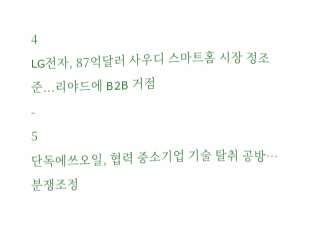4
LG전자, 87억달러 사우디 스마트홈 시장 정조준...리야드에 B2B 거점
-
5
단독에쓰오일, 협력 중소기업 기술 탈취 공방…분쟁조정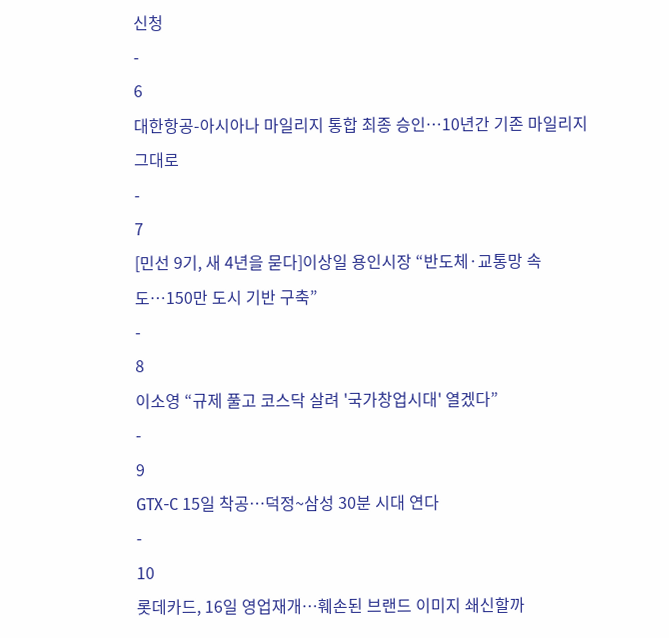신청
-
6
대한항공-아시아나 마일리지 통합 최종 승인…10년간 기존 마일리지 그대로
-
7
[민선 9기, 새 4년을 묻다]이상일 용인시장 “반도체·교통망 속도…150만 도시 기반 구축”
-
8
이소영 “규제 풀고 코스닥 살려 '국가창업시대' 열겠다”
-
9
GTX-C 15일 착공…덕정~삼성 30분 시대 연다
-
10
롯데카드, 16일 영업재개…훼손된 브랜드 이미지 쇄신할까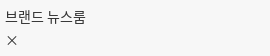브랜드 뉴스룸
×